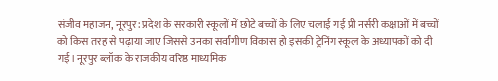संजीव महाजन, नूरपुर: प्रदेश के सरकारी स्कूलों में छोटे बच्चों के लिए चलाई गई प्री नर्सरी कक्षाओं में बच्चों को किस तरह से पढ़ाया जाए जिससे उनका सर्वांगीण विकास हो इसकी ट्रेनिंग स्कूल के अध्यापकों को दी गई। नूरपुर ब्लॉक के राजकीय वरिष्ठ माध्यमिक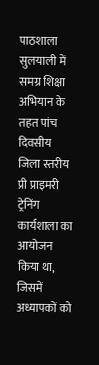पाठशाला सुलयाली में समग्र शिक्षा अभियान के तहत पांच दिवसीय जिला स्तरीय प्री प्राइमरी ट्रेनिंग कार्यशाला का आयोजन किया था, जिसमें अध्यापकों को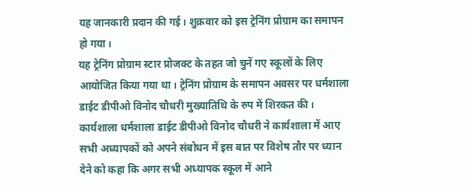यह जानकारी प्रदान की गई। शुक्रवार को इस ट्रेनिंग प्रोग्राम का समापन हो गया।
यह ट्रेनिंग प्रोग्राम स्टार प्रोजक्ट के तहत जो चुनें गए स्कूलों के लिए आयोजित किया गया था। ट्रेनिंग प्रोग्राम के समापन अवसर पर धर्मशाला डाईट डीपीओ विनोद चौधरी मुख्यातिथि के रुप में शिरकत की। कार्यशाला धर्मशाला डाईट डीपीओ विनोद चौधरी ने कार्यशाला में आए सभी अध्यापकों को अपने संबोधन में इस बात पर विशेष तौर पर ध्यान देने को कहा कि अगर सभी अध्यापक स्कूल में आने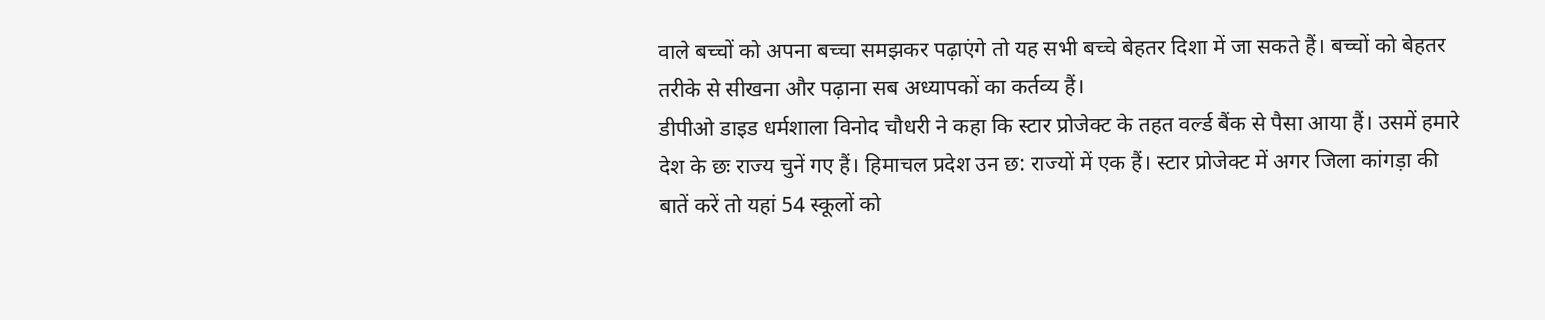वाले बच्चों को अपना बच्चा समझकर पढ़ाएंगे तो यह सभी बच्चे बेहतर दिशा में जा सकते हैं। बच्चों को बेहतर तरीके से सीखना और पढ़ाना सब अध्यापकों का कर्तव्य हैं।
डीपीओ डाइड धर्मशाला विनोद चौधरी ने कहा कि स्टार प्रोजेक्ट के तहत वर्ल्ड बैंक से पैसा आया हैं। उसमें हमारे देश के छः राज्य चुनें गए हैं। हिमाचल प्रदेश उन छ: राज्यों में एक हैं। स्टार प्रोजेक्ट में अगर जिला कांगड़ा की बातें करें तो यहां 54 स्कूलों को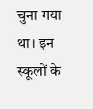चुना गया था। इन स्कूलों के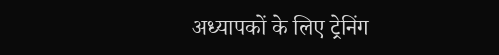अध्यापकों के लिए ट्रेनिंग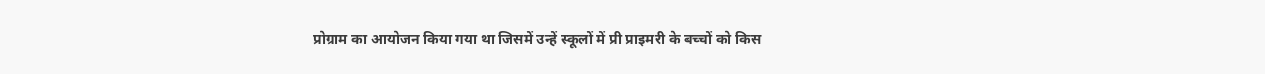प्रोग्राम का आयोजन किया गया था जिसमें उन्हें स्कूलों में प्री प्राइमरी के बच्चों को किस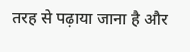तरह से पढ़ाया जाना है और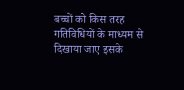बच्चों को किस तरह गतिविधियों के माध्यम से दिखाया जाए इसके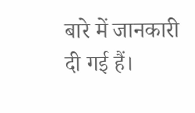बारे में जानकारी दी गई हैं।